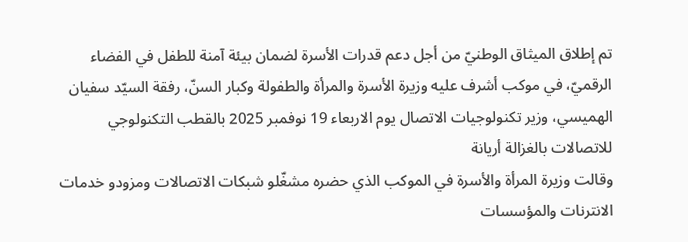تم إطلاق الميثاق الوطنيّ من أجل دعم قدرات الأسرة لضمان بيئة آمنة للطفل في الفضاء الرقميّ، في موكب أشرف عليه وزيرة الأسرة والمرأة والطفولة وكبار السنّ، رفقة السيّد سفيان الهميسي، وزير تكنولوجيات الاتصال يوم الاربعاء 19 نوفمبر 2025 بالقطب التكنولوجي للاتصالات بالغزالة أريانة
وقالت وزيرة المرأة والأسرة في الموكب الذي حضره مشغّلو شبكات الاتصالات ومزودو خدمات الانترنات والمؤسسات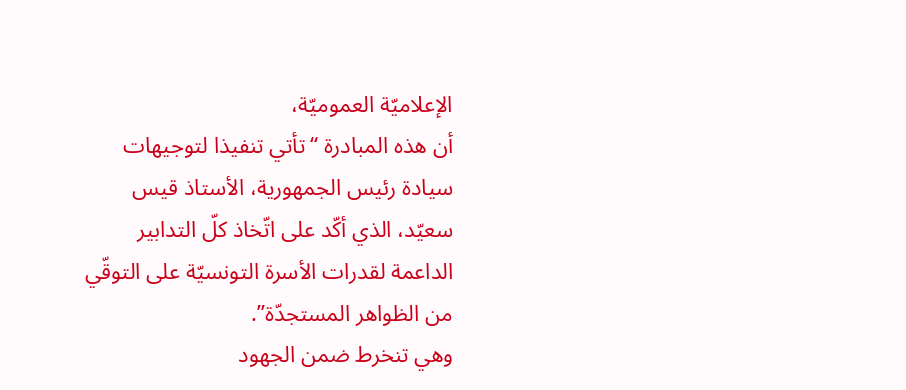الإعلاميّة العموميّة،
أن هذه المبادرة “تأتي تنفيذا لتوجيهات سيادة رئيس الجمهورية، الأستاذ قيس سعيّد، الذي أكّد على اتّخاذ كلّ التدابير الداعمة لقدرات الأسرة التونسيّة على التوقّي من الظواهر المستجدّة”.
وهي تنخرط ضمن الجهود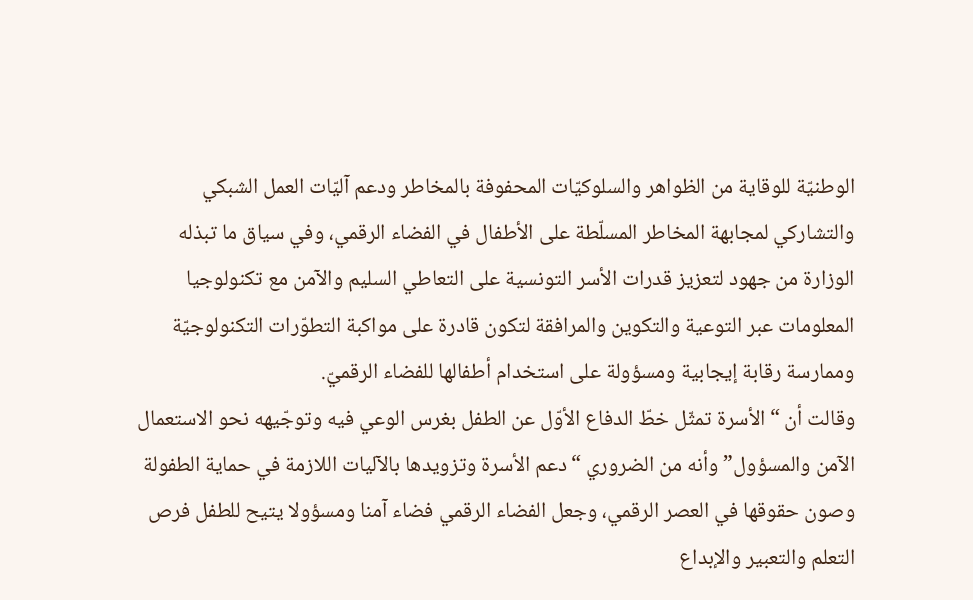الوطنيّة للوقاية من الظواهر والسلوكيّات المحفوفة بالمخاطر ودعم آليّات العمل الشبكي والتشاركي لمجابهة المخاطر المسلّطة على الأطفال في الفضاء الرقمي، وفي سياق ما تبذله الوزارة من جهود لتعزيز قدرات الأسر التونسية على التعاطي السليم والآمن مع تكنولوجيا المعلومات عبر التوعية والتكوين والمرافقة لتكون قادرة على مواكبة التطوّرات التكنولوجيّة وممارسة رقابة إيجابية ومسؤولة على استخدام أطفالها للفضاء الرقميّ.
وقالت أن “الأسرة تمثّل خطّ الدفاع الأوّل عن الطفل بغرس الوعي فيه وتوجّيهه نحو الاستعمال الآمن والمسؤول” وأنه من الضروري “دعم الأسرة وتزويدها بالآليات اللازمة في حماية الطفولة وصون حقوقها في العصر الرقمي، وجعل الفضاء الرقمي فضاء آمنا ومسؤولا يتيح للطفل فرص التعلم والتعبير والإبداع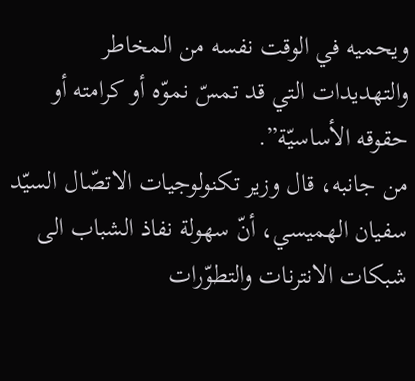ويحميه في الوقت نفسه من المخاطر والتهديدات التي قد تمسّ نموّه أو كرامته أو حقوقه الأساسيّة”.
من جانبه، قال وزير تكنولوجيات الاتصّال السيّد سفيان الهميسي، أنّ سهولة نفاذ الشباب الى شبكات الانترنات والتطوّرات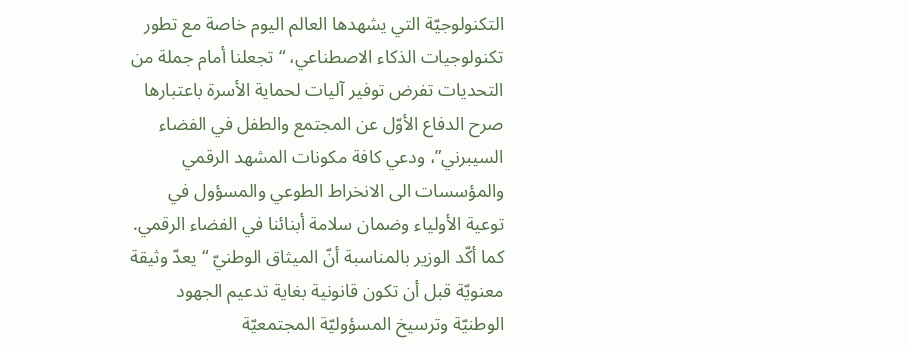التكنولوجيّة التي يشهدها العالم اليوم خاصة مع تطور تكنولوجيات الذكاء الاصطناعي، “تجعلنا أمام جملة من التحديات تفرض توفير آليات لحماية الأسرة باعتبارها صرح الدفاع الأوّل عن المجتمع والطفل في الفضاء السيبرني”، ودعي كافة مكونات المشهد الرقمي والمؤسسات الى الانخراط الطوعي والمسؤول في توعية الأولياء وضمان سلامة أبنائنا في الفضاء الرقمي.
كما أكّد الوزير بالمناسبة أنّ الميثاق الوطنيّ “يعدّ وثيقة معنويّة قبل أن تكون قانونية بغاية تدعيم الجهود الوطنيّة وترسيخ المسؤوليّة المجتمعيّة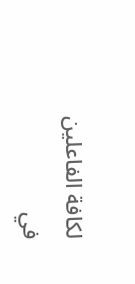لكافة الفاعلين في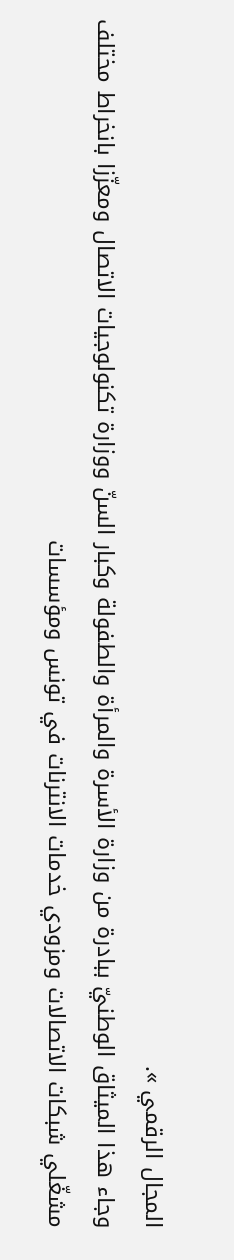المجال الرقمي ».
وجاء هذا الميثاق الوطنيّ ببادرة من وزارة الأسرة والمرأة والطفولة وكبار السنّ ووزارة تكنولوجيات الاتصال ومعزّزا بانخراط مختلف مشغّلي شبكات الاتصالات ومزودي خدمات الانترنات في تونس ومؤسسات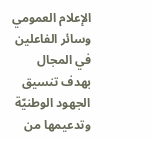الإعلام العمومي وسائر الفاعلين في المجال بهدف تنسيق الجهود الوطنيّة وتدعيمها من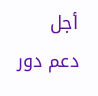أجل دعم دور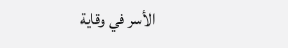الأسر في وقاية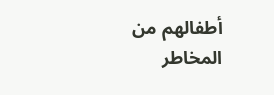أطفالهم من المخاطر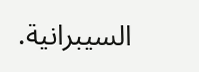السيبرانية.